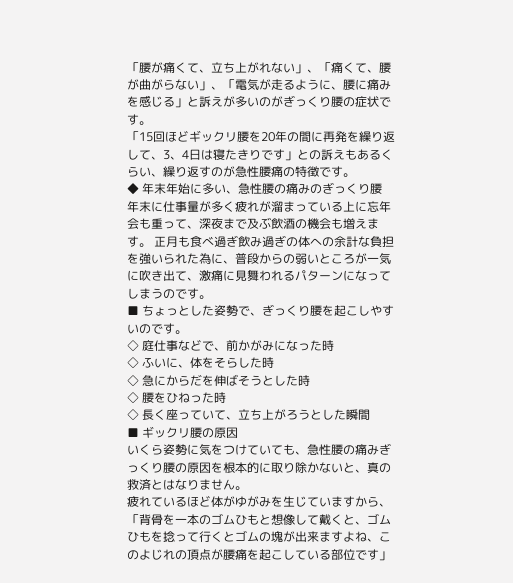「腰が痛くて、立ち上がれない」、「痛くて、腰が曲がらない」、「電気が走るように、腰に痛みを感じる」と訴えが多いのがぎっくり腰の症状です。
「15回ほどギックリ腰を20年の間に再発を繰り返して、3、4日は寝たきりです」との訴えもあるくらい、繰り返すのが急性腰痛の特徴です。
◆ 年末年始に多い、急性腰の痛みのぎっくり腰
年末に仕事量が多く疲れが溜まっている上に忘年会も重って、深夜まで及ぶ飲酒の機会も増えます。 正月も食べ過ぎ飲み過ぎの体への余計な負担を強いられた為に、普段からの弱いところが一気に吹き出て、激痛に見舞われるパターンになってしまうのです。
■ ちょっとした姿勢で、ぎっくり腰を起こしやすいのです。
◇ 庭仕事などで、前かがみになった時
◇ ふいに、体をそらした時
◇ 急にからだを伸ばそうとした時
◇ 腰をひねった時
◇ 長く座っていて、立ち上がろうとした瞬間
■ ギックリ腰の原因
いくら姿勢に気をつけていても、急性腰の痛みぎっくり腰の原因を根本的に取り除かないと、真の救済とはなりません。
疲れているほど体がゆがみを生じていますから、「背骨を一本のゴムひもと想像して戴くと、ゴムひもを捻って行くとゴムの塊が出来ますよね、このよじれの頂点が腰痛を起こしている部位です」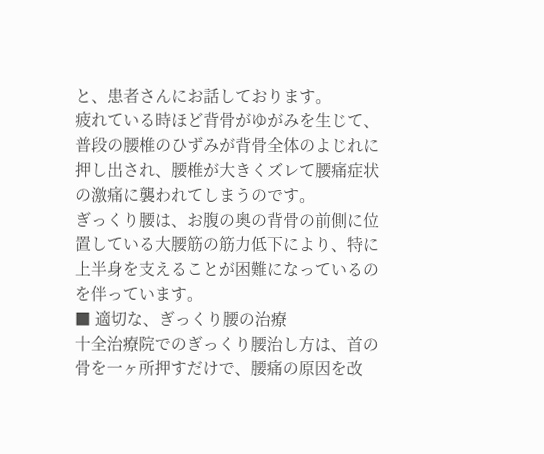と、患者さんにお話しております。
疲れている時ほど背骨がゆがみを生じて、普段の腰椎のひずみが背骨全体のよじれに押し出され、腰椎が大きくズレて腰痛症状の激痛に襲われてしまうのです。
ぎっくり腰は、お腹の奥の背骨の前側に位置している大腰筋の筋力低下により、特に上半身を支えることが困難になっているのを伴っています。
■ 適切な、ぎっくり腰の治療
十全治療院でのぎっくり腰治し方は、首の骨を一ヶ所押すだけで、腰痛の原因を改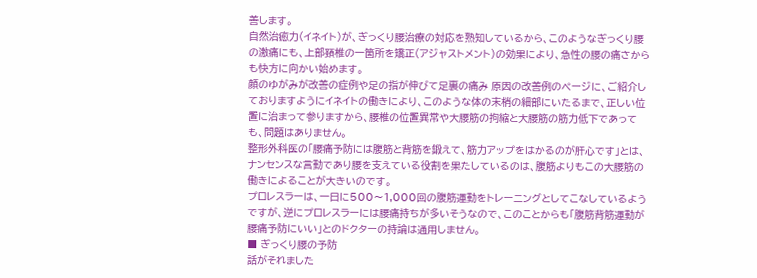善します。
自然治癒力(イネイト)が、ぎっくり腰治療の対応を熟知しているから、このようなぎっくり腰の激痛にも、上部頚椎の一箇所を矯正(アジャストメント)の効果により、急性の腰の痛さからも快方に向かい始めます。
顔のゆがみが改善の症例や足の指が伸びて足裏の痛み 原因の改善例のページに、ご紹介しておりますようにイネイトの働きにより、このような体の末梢の細部にいたるまで、正しい位置に治まって参りますから、腰椎の位置異常や大腰筋の拘縮と大腰筋の筋力低下であっても、問題はありません。
整形外科医の「腰痛予防には腹筋と背筋を鍛えて、筋力アップをはかるのが肝心です」とは、ナンセンスな言動であり腰を支えている役割を果たしているのは、腹筋よりもこの大腰筋の働きによることが大きいのです。
プロレスラーは、一日に500〜1,000回の腹筋運動をトレーニングとしてこなしているようですが、逆にプロレスラーには腰痛持ちが多いそうなので、このことからも「腹筋背筋運動が腰痛予防にいい」とのドクターの持論は通用しません。
■ ぎっくり腰の予防
話がそれました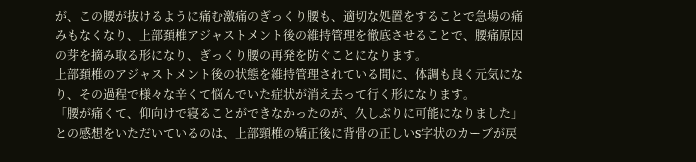が、この腰が抜けるように痛む激痛のぎっくり腰も、適切な処置をすることで急場の痛みもなくなり、上部頚椎アジャストメント後の維持管理を徹底させることで、腰痛原因の芽を摘み取る形になり、ぎっくり腰の再発を防ぐことになります。
上部頚椎のアジャストメント後の状態を維持管理されている間に、体調も良く元気になり、その過程で様々な辛くて悩んでいた症状が消え去って行く形になります。
「腰が痛くて、仰向けで寝ることができなかったのが、久しぶりに可能になりました」との感想をいただいているのは、上部頸椎の矯正後に背骨の正しいS字状のカーブが戻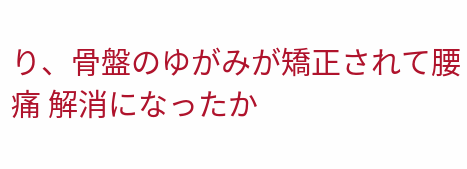り、骨盤のゆがみが矯正されて腰痛 解消になったか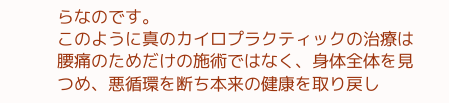らなのです。
このように真のカイロプラクティックの治療は腰痛のためだけの施術ではなく、身体全体を見つめ、悪循環を断ち本来の健康を取り戻し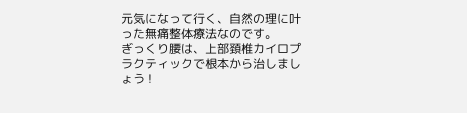元気になって行く、自然の理に叶った無痛整体療法なのです。
ぎっくり腰は、上部頚椎カイロプラクティックで根本から治しましょう !